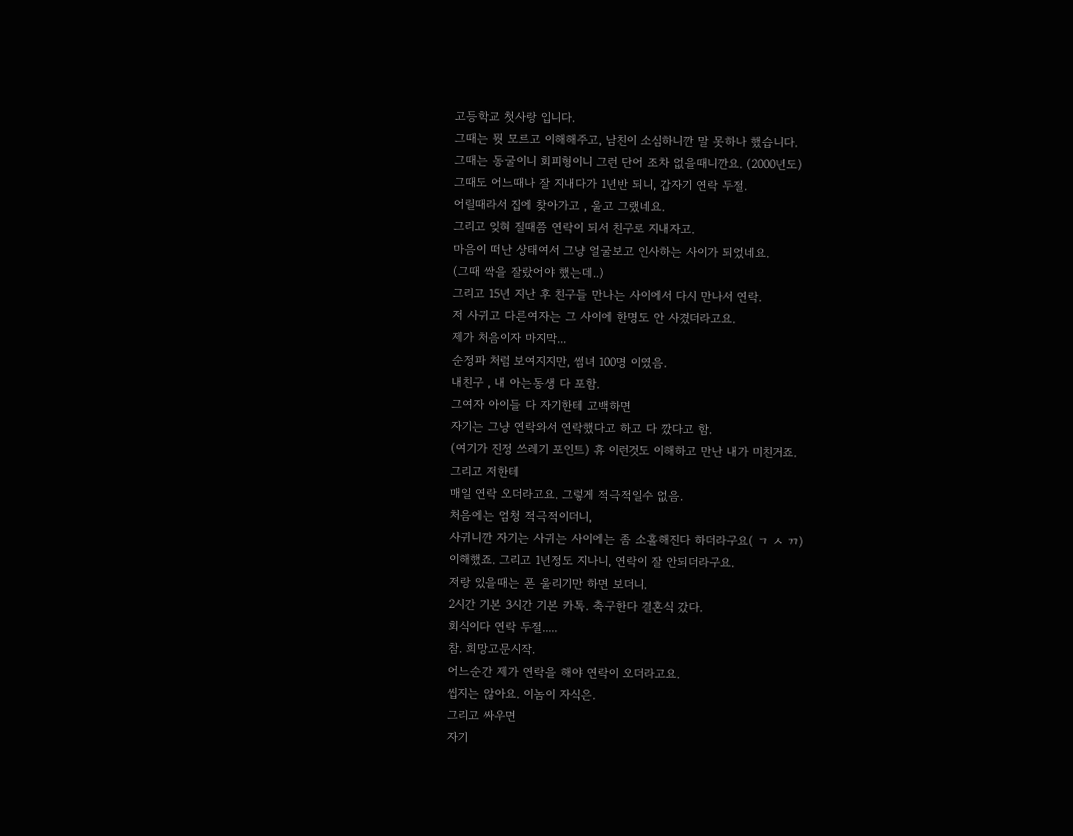고등학교 첫사랑 입니다.
그때는 뭣 모르고 이해해주고, 남친이 소심하니깐 말 못하나 했습니다.
그때는 동굴이니 회피형이니 그런 단어 조차 없을때니깐요. (2000년도)
그때도 어느때나 잘 지내다가 1년반 되니, 갑자기 연락 두절.
어릴때라서 집에 찾아가고 , 울고 그랬네요.
그리고 잊혀 질때쯤 연락이 되서 친구로 지내자고.
마음이 떠난 상태여서 그냥 얼굴보고 인사하는 사이가 되었네요.
(그때 싹을 잘랐어야 했는데..)
그리고 15년 지난 후 친구들 만나는 사이에서 다시 만나서 연락.
저 사귀고 다른여자는 그 사이에 한명도 안 사겼더라고요.
제가 처음이자 마지막...
순정파 처럼 보여지지만, 썸녀 100명 이였음.
내친구 , 내 아는동생 다 포함.
그여자 아이들 다 자기한테 고백하면
자기는 그냥 연락와서 연락했다고 하고 다 깠다고 함.
(여기가 진정 쓰레기 포인트) 휴 이런것도 이해하고 만난 내가 미친거죠.
그리고 저한테
매일 연락 오더라고요. 그렇게 적극적일수 없음.
처음에는 엄청 적극적이더니,
사귀니깐 자기는 사귀는 사이에는 좀 소홀해진다 하더라구요( ㄱ ㅅ ㄲ)
이해했죠. 그리고 1년정도 지나니, 연락이 잘 안되더라구요.
저랑 있을때는 폰 울리기만 하면 보더니.
2시간 기본 3시간 기본 카톡. 축구한다 결혼식 갔다.
회식이다 연락 두절.....
참. 희망고문시작.
어느순간 제가 연락을 해야 연락이 오더라고요.
씹지는 않아요. 이놈이 자식은.
그리고 싸우면
자기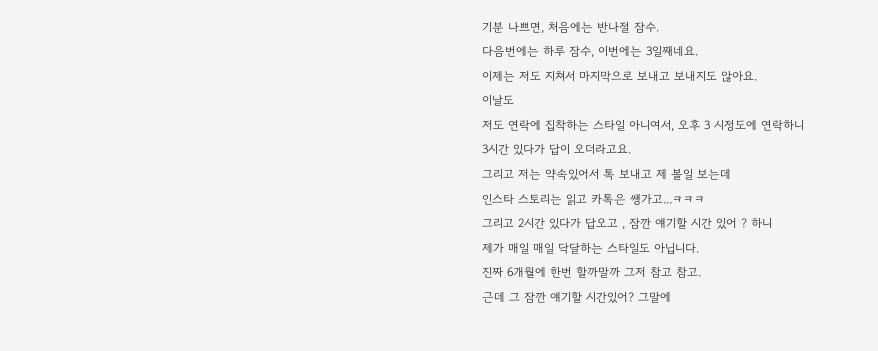기분 나쁘면, 처음에는 반나절 잠수.
다음번에는 하루 잠수, 이번에는 3일째네요.
이제는 저도 지쳐서 마지막으로 보내고 보내지도 않아요.
이날도
저도 연락에 집착하는 스타일 아니여서, 오후 3 시정도에 연락하니
3시간 있다가 답이 오더라고요.
그리고 저는 약속있어서 톡 보내고 제 볼일 보는데
인스타 스토리는 읽고 카톡은 쌩가고...ㅋㅋㅋ
그리고 2시간 있다가 답오고 , 잠깐 얘기할 시간 있어 ? 하니
제가 매일 매일 닥달하는 스타일도 아닙니다.
진짜 6개월에 한번 할까말까 그저 참고 참고.
근데 그 잠깐 얘기할 시간있어? 그말에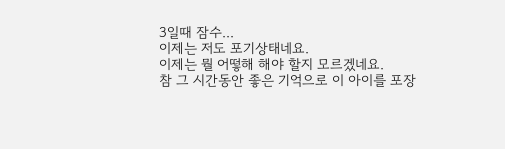3일때 잠수...
이제는 저도 포기상태네요.
이제는 뭘 어떻해 해야 할지 모르겠네요.
참 그 시간동안 좋은 기억으로 이 아이를 포장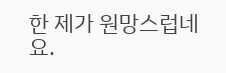한 제가 원망스럽네요.